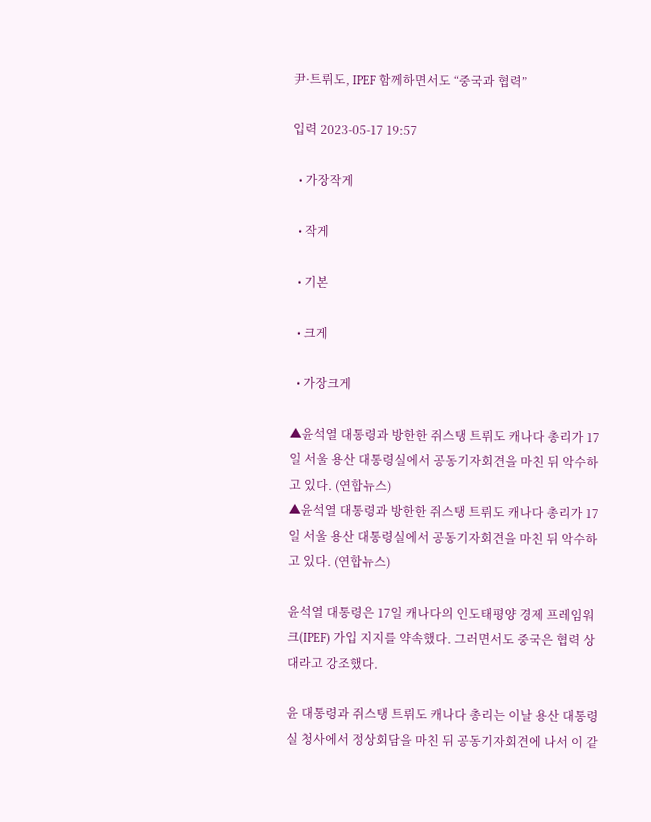尹·트뤼도, IPEF 함께하면서도 “중국과 협력”

입력 2023-05-17 19:57

  • 가장작게

  • 작게

  • 기본

  • 크게

  • 가장크게

▲윤석열 대통령과 방한한 쥐스탱 트뤼도 캐나다 총리가 17일 서울 용산 대통령실에서 공동기자회견을 마친 뒤 악수하고 있다. (연합뉴스)
▲윤석열 대통령과 방한한 쥐스탱 트뤼도 캐나다 총리가 17일 서울 용산 대통령실에서 공동기자회견을 마친 뒤 악수하고 있다. (연합뉴스)

윤석열 대통령은 17일 캐나다의 인도태평양 경제 프레임워크(IPEF) 가입 지지를 약속했다. 그러면서도 중국은 협력 상대라고 강조했다.

윤 대통령과 쥐스탱 트뤼도 캐나다 총리는 이날 용산 대통령실 청사에서 정상회담을 마친 뒤 공동기자회견에 나서 이 같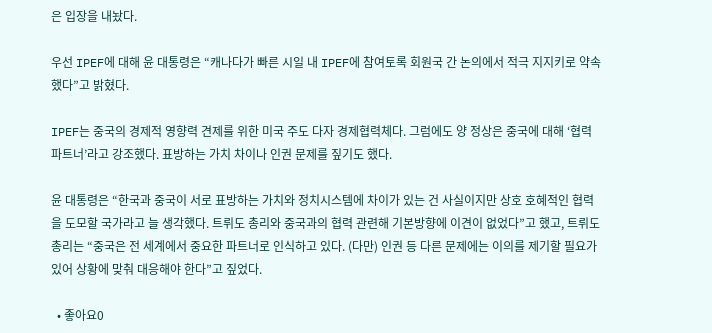은 입장을 내놨다.

우선 IPEF에 대해 윤 대통령은 “캐나다가 빠른 시일 내 IPEF에 참여토록 회원국 간 논의에서 적극 지지키로 약속했다”고 밝혔다.

IPEF는 중국의 경제적 영향력 견제를 위한 미국 주도 다자 경제협력체다. 그럼에도 양 정상은 중국에 대해 ‘협력 파트너’라고 강조했다. 표방하는 가치 차이나 인권 문제를 짚기도 했다.

윤 대통령은 “한국과 중국이 서로 표방하는 가치와 정치시스템에 차이가 있는 건 사실이지만 상호 호혜적인 협력을 도모할 국가라고 늘 생각했다. 트뤼도 총리와 중국과의 협력 관련해 기본방향에 이견이 없었다”고 했고, 트뤼도 총리는 “중국은 전 세계에서 중요한 파트너로 인식하고 있다. (다만) 인권 등 다른 문제에는 이의를 제기할 필요가 있어 상황에 맞춰 대응해야 한다”고 짚었다.

  • 좋아요0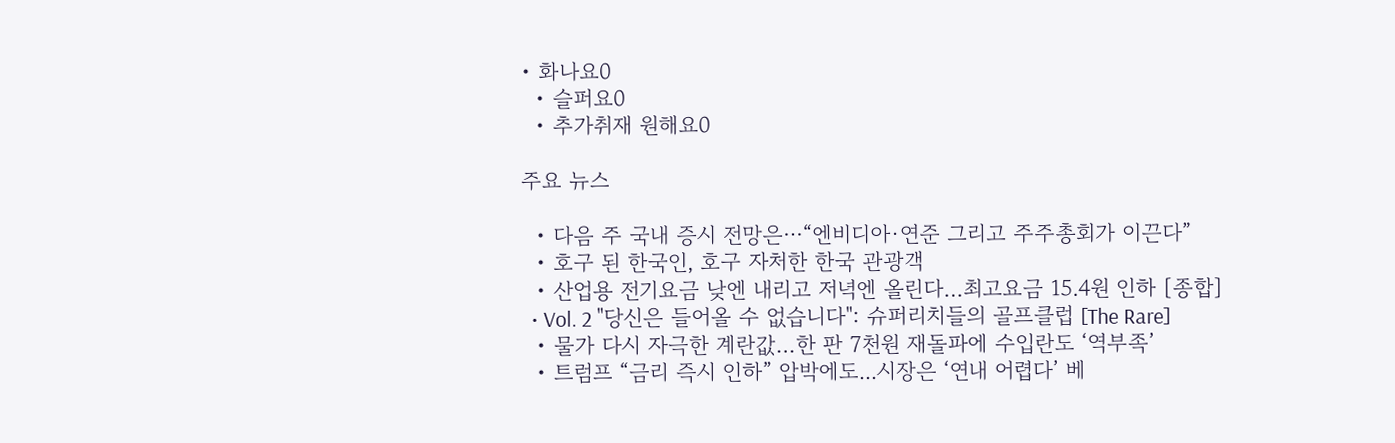• 화나요0
  • 슬퍼요0
  • 추가취재 원해요0

주요 뉴스

  • 다음 주 국내 증시 전망은⋯“엔비디아·연준 그리고 주주총회가 이끈다”
  • 호구 된 한국인, 호구 자처한 한국 관광객
  • 산업용 전기요금 낮엔 내리고 저녁엔 올린다…최고요금 15.4원 인하 [종합]
  • Vol. 2 "당신은 들어올 수 없습니다": 슈퍼리치들의 골프클럽 [The Rare]
  • 물가 다시 자극한 계란값…한 판 7천원 재돌파에 수입란도 ‘역부족’
  • 트럼프 “금리 즉시 인하” 압박에도...시장은 ‘연내 어렵다’ 베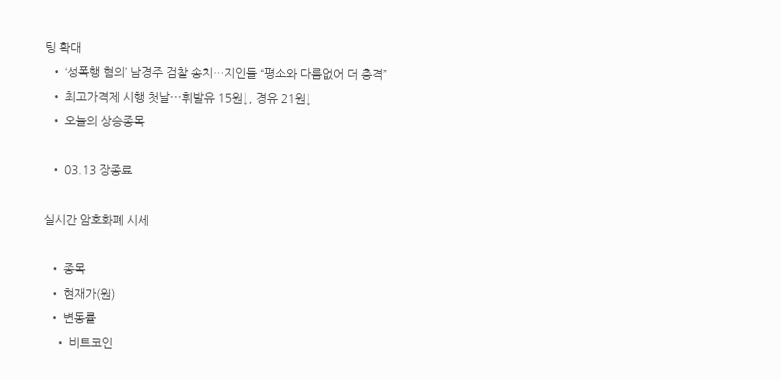팅 확대
  • ‘성폭행 혐의’ 남경주 검찰 송치…지인들 “평소와 다름없어 더 충격”
  • 최고가격제 시행 첫날⋯휘발유 15원↓, 경유 21원↓
  • 오늘의 상승종목

  • 03.13 장종료

실시간 암호화폐 시세

  • 종목
  • 현재가(원)
  • 변동률
    • 비트코인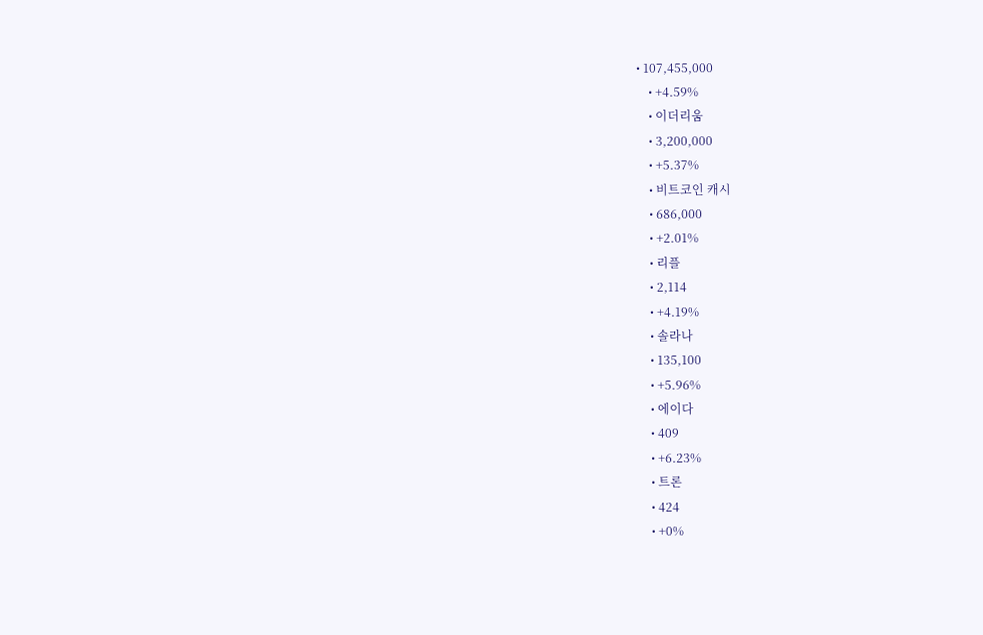• 107,455,000
    • +4.59%
    • 이더리움
    • 3,200,000
    • +5.37%
    • 비트코인 캐시
    • 686,000
    • +2.01%
    • 리플
    • 2,114
    • +4.19%
    • 솔라나
    • 135,100
    • +5.96%
    • 에이다
    • 409
    • +6.23%
    • 트론
    • 424
    • +0%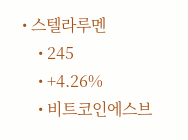• 스텔라루멘
    • 245
    • +4.26%
    • 비트코인에스브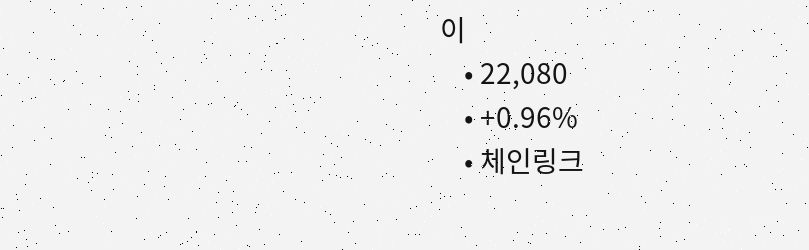이
    • 22,080
    • +0.96%
    • 체인링크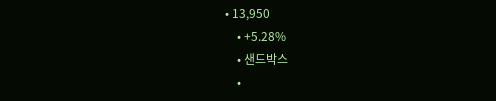• 13,950
    • +5.28%
    • 샌드박스
    •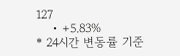127
    • +5.83%
* 24시간 변동률 기준